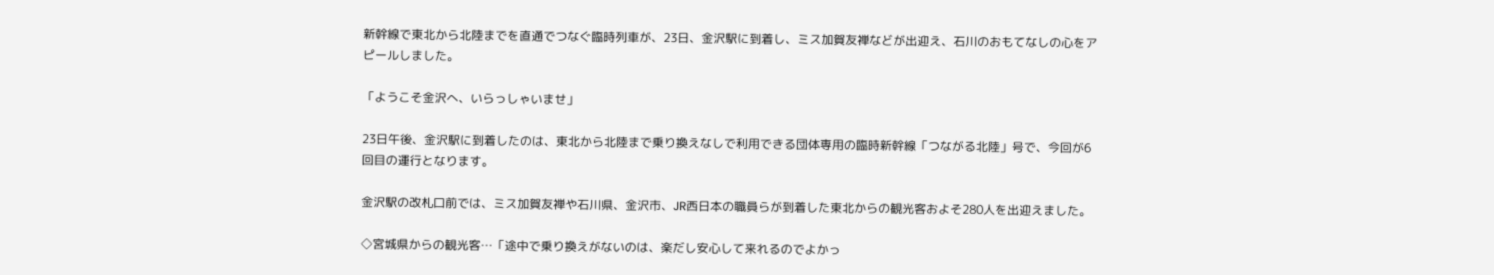新幹線で東北から北陸までを直通でつなぐ臨時列車が、23日、金沢駅に到着し、ミス加賀友禅などが出迎え、石川のおもてなしの心をアピールしました。

「ようこそ金沢へ、いらっしゃいませ」

23日午後、金沢駅に到着したのは、東北から北陸まで乗り換えなしで利用できる団体専用の臨時新幹線「つながる北陸」号で、今回が6回目の運行となります。

金沢駅の改札口前では、ミス加賀友禅や石川県、金沢市、JR西日本の職員らが到着した東北からの観光客およそ280人を出迎えました。

◇宮城県からの観光客…「途中で乗り換えがないのは、楽だし安心して来れるのでよかっ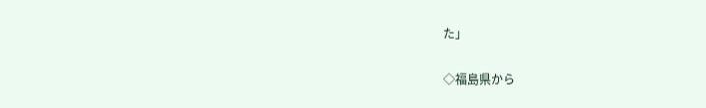た」

◇福島県から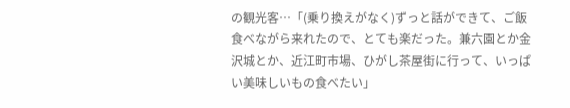の観光客…「(乗り換えがなく)ずっと話ができて、ご飯食べながら来れたので、とても楽だった。兼六園とか金沢城とか、近江町市場、ひがし茶屋街に行って、いっぱい美味しいもの食べたい」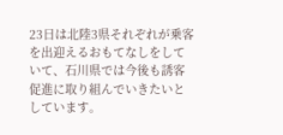23日は北陸3県それぞれが乗客を出迎えるおもてなしをしていて、石川県では今後も誘客促進に取り組んでいきたいとしています。